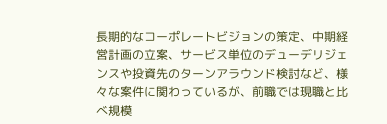長期的なコーポレートビジョンの策定、中期経営計画の立案、サービス単位のデューデリジェンスや投資先のターンアラウンド検討など、様々な案件に関わっているが、前職では現職と比べ規模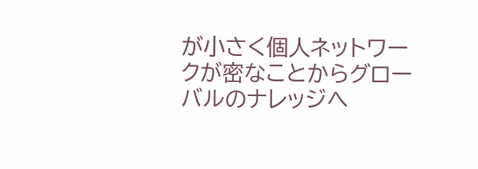が小さく個人ネットワークが密なことからグローバルのナレッジへ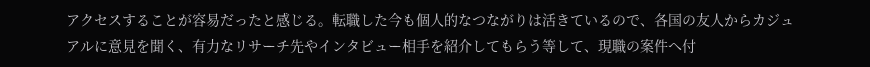アクセスすることが容易だったと感じる。転職した今も個人的なつながりは活きているので、各国の友人からカジュアルに意見を聞く、有力なリサーチ先やインタビュー相手を紹介してもらう等して、現職の案件へ付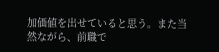加価値を出せていると思う。また当然ながら、前職で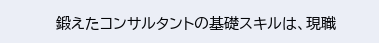鍛えたコンサルタントの基礎スキルは、現職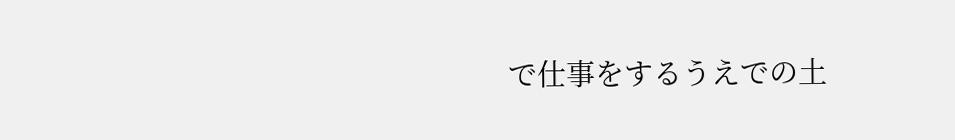で仕事をするうえでの土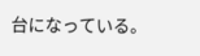台になっている。